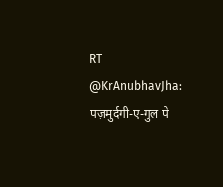RT @KrAnubhavJha: पज़मुर्दगी-ए-गुल पे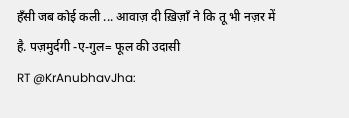हँसी जब कोई कली ... आवाज़ दी ख़िज़ाँ ने कि तू भी नज़र में है. पज़मुर्दगी -ए-गुल= फूल की उदासी
RT @KrAnubhavJha: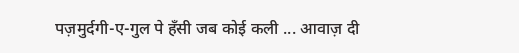पज़मुर्दगी-ए-गुल पे हँसी जब कोई कली ... आवाज़ दी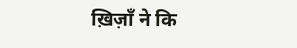ख़िज़ाँ ने कि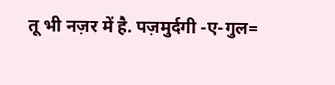तू भी नज़र में है. पज़मुर्दगी -ए-गुल=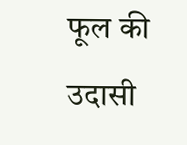फूल की उदासी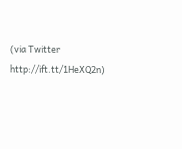(via Twitter http://ift.tt/1HeXQ2n)